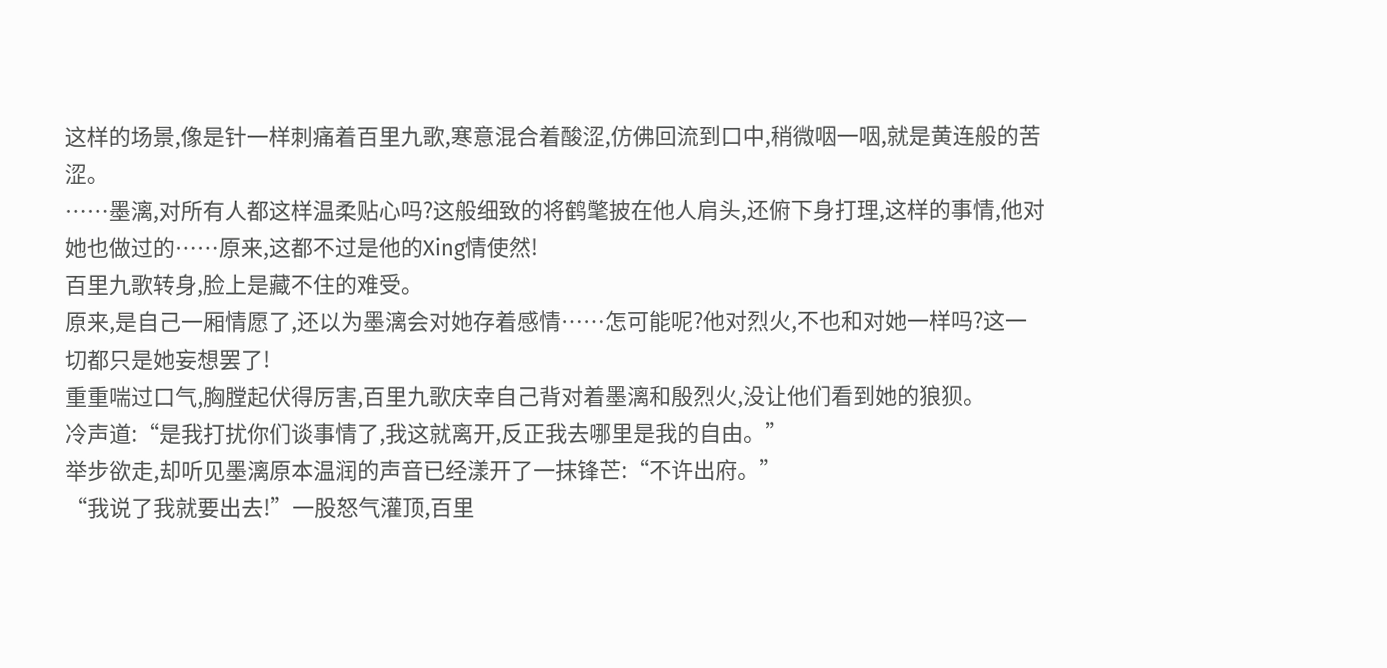这样的场景,像是针一样刺痛着百里九歌,寒意混合着酸涩,仿佛回流到口中,稍微咽一咽,就是黄连般的苦涩。
……墨漓,对所有人都这样温柔贴心吗?这般细致的将鹤氅披在他人肩头,还俯下身打理,这样的事情,他对她也做过的……原来,这都不过是他的Xing情使然!
百里九歌转身,脸上是藏不住的难受。
原来,是自己一厢情愿了,还以为墨漓会对她存着感情……怎可能呢?他对烈火,不也和对她一样吗?这一切都只是她妄想罢了!
重重喘过口气,胸膛起伏得厉害,百里九歌庆幸自己背对着墨漓和殷烈火,没让他们看到她的狼狈。
冷声道:“是我打扰你们谈事情了,我这就离开,反正我去哪里是我的自由。”
举步欲走,却听见墨漓原本温润的声音已经漾开了一抹锋芒:“不许出府。”
“我说了我就要出去!”一股怒气灌顶,百里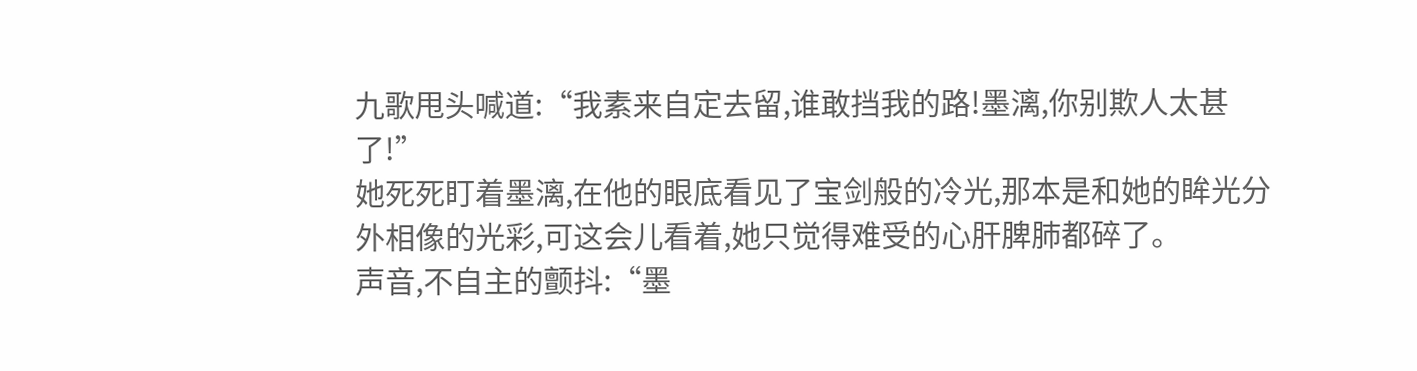九歌甩头喊道:“我素来自定去留,谁敢挡我的路!墨漓,你别欺人太甚了!”
她死死盯着墨漓,在他的眼底看见了宝剑般的冷光,那本是和她的眸光分外相像的光彩,可这会儿看着,她只觉得难受的心肝脾肺都碎了。
声音,不自主的颤抖:“墨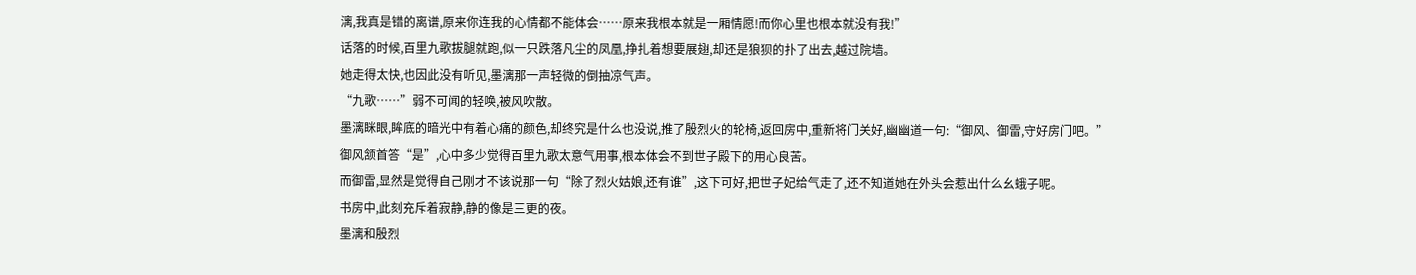漓,我真是错的离谱,原来你连我的心情都不能体会……原来我根本就是一厢情愿!而你心里也根本就没有我!”
话落的时候,百里九歌拔腿就跑,似一只跌落凡尘的凤凰,挣扎着想要展翅,却还是狼狈的扑了出去,越过院墙。
她走得太快,也因此没有听见,墨漓那一声轻微的倒抽凉气声。
“九歌……”弱不可闻的轻唤,被风吹散。
墨漓眯眼,眸底的暗光中有着心痛的颜色,却终究是什么也没说,推了殷烈火的轮椅,返回房中,重新将门关好,幽幽道一句:“御风、御雷,守好房门吧。”
御风颔首答“是”,心中多少觉得百里九歌太意气用事,根本体会不到世子殿下的用心良苦。
而御雷,显然是觉得自己刚才不该说那一句“除了烈火姑娘,还有谁”,这下可好,把世子妃给气走了,还不知道她在外头会惹出什么幺蛾子呢。
书房中,此刻充斥着寂静,静的像是三更的夜。
墨漓和殷烈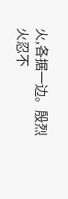火,各据一边。殷烈火忍不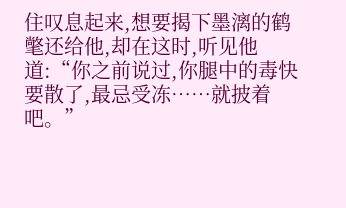住叹息起来,想要揭下墨漓的鹤氅还给他,却在这时,听见他道:“你之前说过,你腿中的毒快要散了,最忌受冻……就披着吧。”